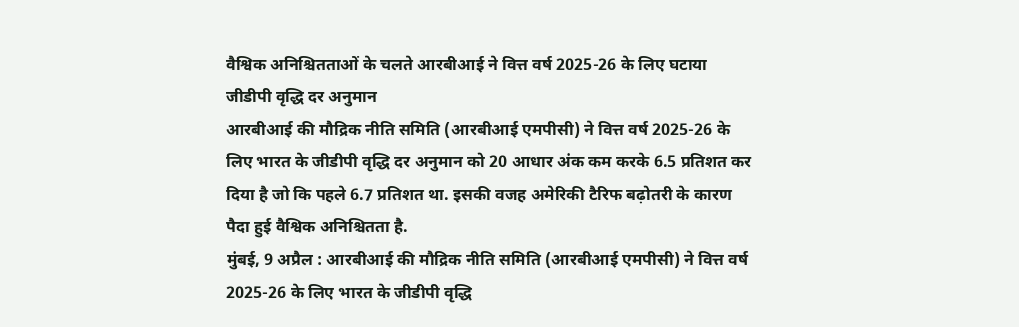वैश्विक अनिश्चितताओं के चलते आरबीआई ने वित्त वर्ष 2025-26 के लिए घटाया जीडीपी वृद्धि दर अनुमान
आरबीआई की मौद्रिक नीति समिति (आरबीआई एमपीसी) ने वित्त वर्ष 2025-26 के लिए भारत के जीडीपी वृद्धि दर अनुमान को 20 आधार अंक कम करके 6.5 प्रतिशत कर दिया है जो कि पहले 6.7 प्रतिशत था. इसकी वजह अमेरिकी टैरिफ बढ़ोतरी के कारण पैदा हुई वैश्विक अनिश्चितता है.
मुंबई, 9 अप्रैल : आरबीआई की मौद्रिक नीति समिति (आरबीआई एमपीसी) ने वित्त वर्ष 2025-26 के लिए भारत के जीडीपी वृद्धि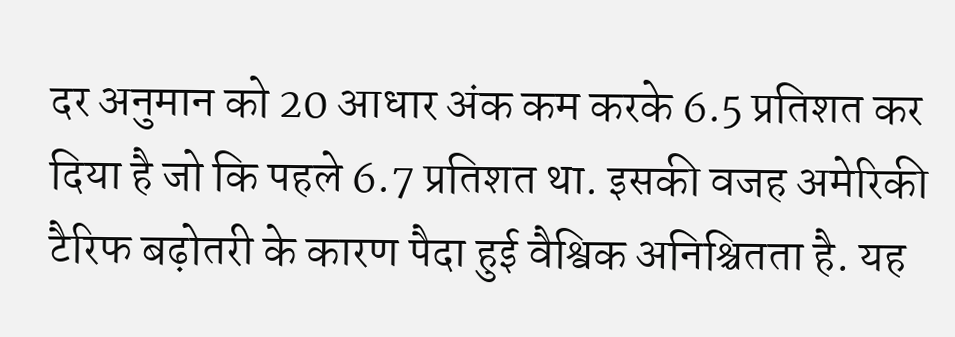दर अनुमान को 20 आधार अंक कम करके 6.5 प्रतिशत कर दिया है जो कि पहले 6.7 प्रतिशत था. इसकी वजह अमेरिकी टैरिफ बढ़ोतरी के कारण पैदा हुई वैश्विक अनिश्चितता है. यह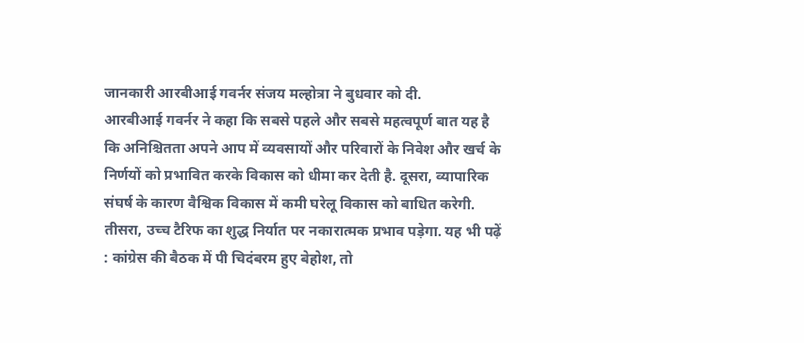जानकारी आरबीआई गवर्नर संजय मल्होत्रा ने बुधवार को दी.
आरबीआई गवर्नर ने कहा कि सबसे पहले और सबसे महत्वपूर्ण बात यह है कि अनिश्चितता अपने आप में व्यवसायों और परिवारों के निवेश और खर्च के निर्णयों को प्रभावित करके विकास को धीमा कर देती है. दूसरा, व्यापारिक संघर्ष के कारण वैश्विक विकास में कमी घरेलू विकास को बाधित करेगी. तीसरा, उच्च टैरिफ का शुद्ध निर्यात पर नकारात्मक प्रभाव पड़ेगा. यह भी पढ़ें : कांग्रेस की बैठक में पी चिदंबरम हुए बेहोश, तो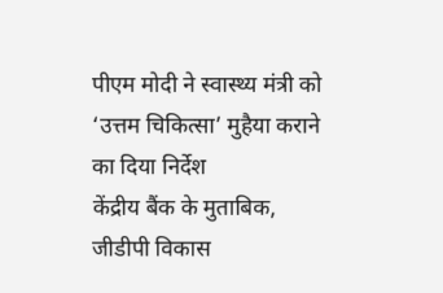पीएम मोदी ने स्वास्थ्य मंत्री को ‘उत्तम चिकित्सा’ मुहैया कराने का दिया निर्देश
केंद्रीय बैंक के मुताबिक, जीडीपी विकास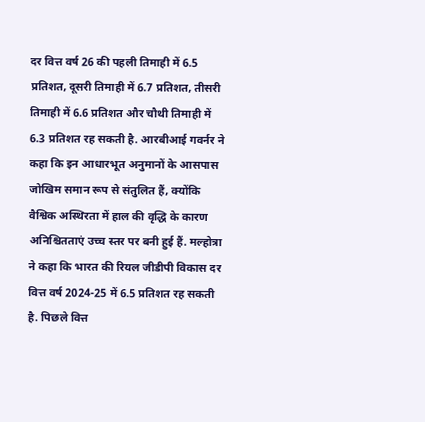दर वित्त वर्ष 26 की पहली तिमाही में 6.5 प्रतिशत, दूसरी तिमाही में 6.7 प्रतिशत, तीसरी तिमाही में 6.6 प्रतिशत और चौथी तिमाही में 6.3 प्रतिशत रह सकती है. आरबीआई गवर्नर ने कहा कि इन आधारभूत अनुमानों के आसपास जोखिम समान रूप से संतुलित हैं, क्योंकि वैश्विक अस्थिरता में हाल की वृद्धि के कारण अनिश्चितताएं उच्च स्तर पर बनी हुई हैं. मल्होत्रा ने कहा कि भारत की रियल जीडीपी विकास दर वित्त वर्ष 2024-25 में 6.5 प्रतिशत रह सकती है. पिछले वित्त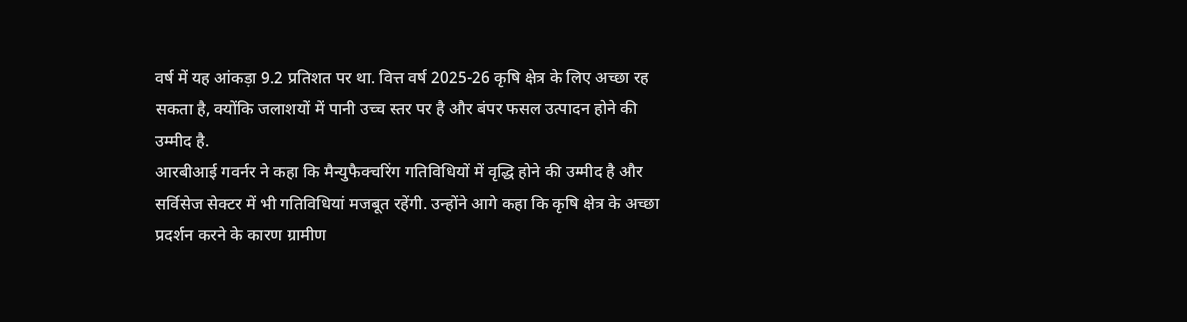वर्ष में यह आंकड़ा 9.2 प्रतिशत पर था. वित्त वर्ष 2025-26 कृषि क्षेत्र के लिए अच्छा रह सकता है, क्योंकि जलाशयों में पानी उच्च स्तर पर है और बंपर फसल उत्पादन होने की उम्मीद है.
आरबीआई गवर्नर ने कहा कि मैन्युफैक्चरिंग गतिविधियों में वृद्धि होने की उम्मीद है और सर्विसेज सेक्टर में भी गतिविधियां मजबूत रहेंगी. उन्होंने आगे कहा कि कृषि क्षेत्र के अच्छा प्रदर्शन करने के कारण ग्रामीण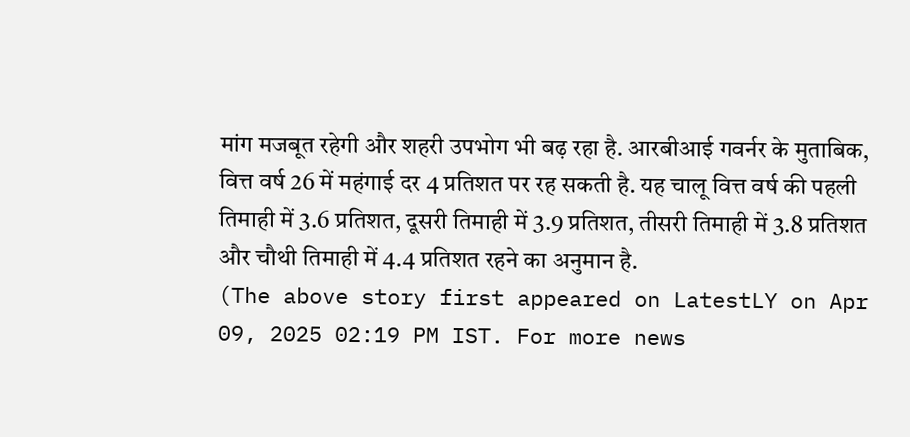मांग मजबूत रहेगी और शहरी उपभोग भी बढ़ रहा है. आरबीआई गवर्नर के मुताबिक, वित्त वर्ष 26 में महंगाई दर 4 प्रतिशत पर रह सकती है. यह चालू वित्त वर्ष की पहली तिमाही में 3.6 प्रतिशत, दूसरी तिमाही में 3.9 प्रतिशत, तीसरी तिमाही में 3.8 प्रतिशत और चौथी तिमाही में 4.4 प्रतिशत रहने का अनुमान है.
(The above story first appeared on LatestLY on Apr 09, 2025 02:19 PM IST. For more news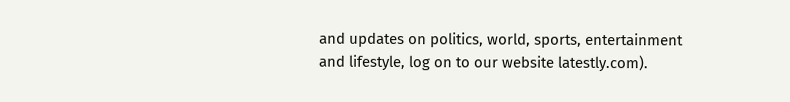and updates on politics, world, sports, entertainment and lifestyle, log on to our website latestly.com).